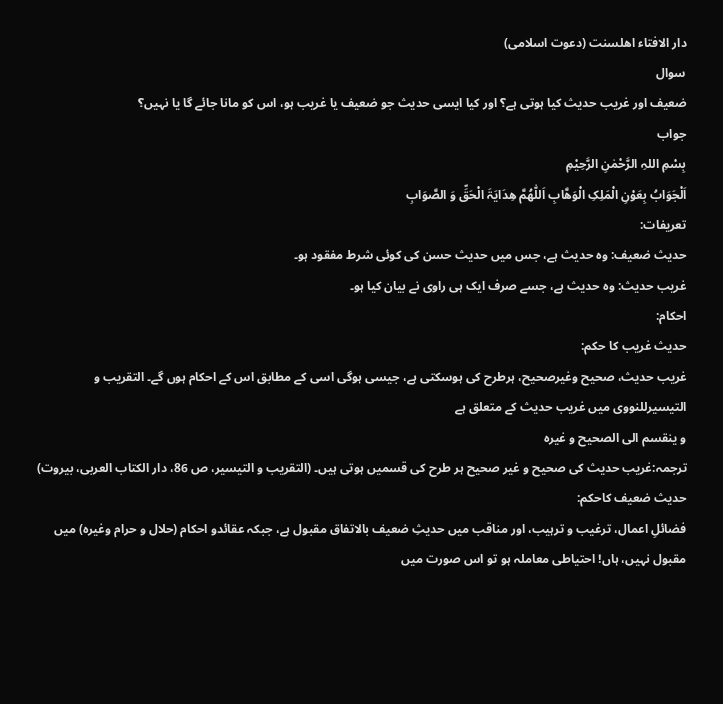دار الافتاء اھلسنت (دعوت اسلامی)
سوال
ضعیف اور غریب حدیث کیا ہوتی ہے؟ اور کیا ایسی حدیث جو ضعیف یا غریب ہو، اس کو مانا جائے گا یا نہیں؟
جواب
بِسْمِ اللہِ الرَّحْمٰنِ الرَّحِيْمِ
اَلْجَوَابُ بِعَوْنِ الْمَلِکِ الْوَھَّابِ اَللّٰھُمَّ ھِدَایَۃَ الْحَقِّ وَ الصَّوَابِ
تعریفات:
حدیث ضعیف: وہ حدیث ہے، جس میں حدیث حسن کی کوئی شرط مفقود ہو۔
غریب حدیث: وہ حدیث ہے، جسے صرف ایک ہی راوی نے بیان کیا ہو۔
احکام:
حدیث غریب کا حکم:
غریب حدیث، صحیح وغیرصحیح، ہرطرح کی ہوسکتی ہے، جیسی ہوگی اسی کے مطابق اس کے احکام ہوں گے۔ التقریب و التیسیرللنووی میں غریب حدیث کے متعلق ہے
و ینقسم الی الصحیح و غیرہ
ترجمہ:غریب حدیث کی صحیح و غیر صحیح ہر طرح کی قسمیں ہوتی ہیں۔ (التقریب و التیسیر، ص 86، دار الکتاب العربی، بیروت)
حدیث ضعیف کاحکم:
فضائلِ اعمال، ترغیب و ترہیب، اور مناقب میں حدیثِ ضعیف بالاتفاق مقبول ہے، جبکہ عقائدو احکام (حلال و حرام وغیرہ) میں مقبول نہیں، ہاں! احتیاطی معاملہ ہو تو اس صورت میں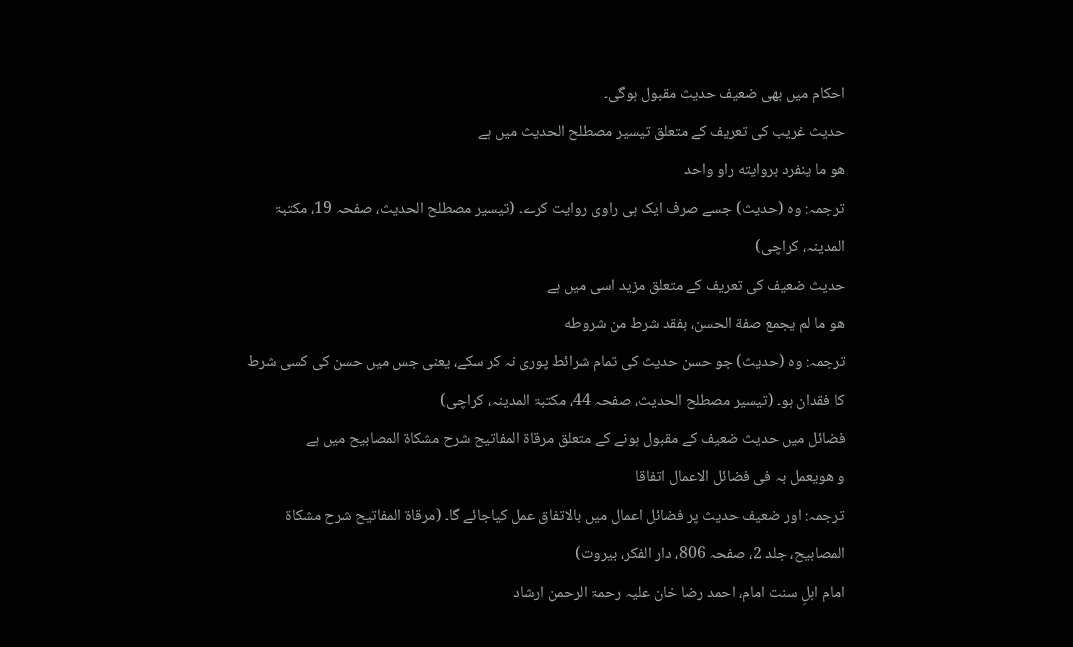احکام میں بھی ضعیف حدیث مقبول ہوگی۔
حدیث غریب کی تعریف کے متعلق تیسیر مصطلح الحدیث میں ہے
هو ما ينفرد بروايته راو واحد
ترجمہ: وہ (حدیث) جسے صرف ایک ہی راوی روایت کرے۔ (تیسیر مصطلح الحدیث، صفحہ 19، مکتبۃ المدینہ، کراچی)
حدیث ضعیف کی تعریف کے متعلق مزید اسی میں ہے
هو ما لم يجمع صفة الحسن، بفقد شرط من شروطه
ترجمہ: وہ (حدیث) جو حسن حدیث کی تمام شرائط پوری نہ کر سکے، یعنی جس میں حسن کی کسی شرط کا فقدان ہو۔ (تیسیر مصطلح الحدیث، صفحہ 44، مکتبۃ المدینہ، کراچی)
فضائل میں حدیث ضعیف کے مقبول ہونے کے متعلق مرقاۃ المفاتیح شرح مشکاۃ المصابیح میں ہے
و هویعمل بہ فی فضائل الاعمال اتفاقا
ترجمہ: اور ضعیف حدیث پر فضائل اعمال میں بالاتفاق عمل کیاجائے گا۔ (مرقاۃ المفاتیح شرح مشکاۃ المصابیح، جلد 2، صفحہ 806، دار الفکر، بیروت)
امام اہلِ سنت امام، احمد رضا خان علیہ رحمۃ الرحمن ارشاد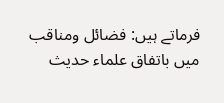فرماتے ہیں: فضائل ومناقب میں باتفاق علماء حدیث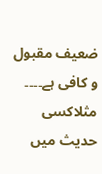ضعیف مقبول و کافی ہے۔۔۔۔ مثلاکسی حدیث میں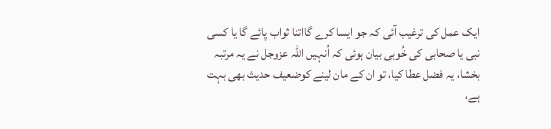ایک عمل کی ترغیب آئی کہ جو ایسا کرے گااتنا ثواب پائے گا یا کسی نبی یا صحابی کی خُوبی بیان ہوئی کہ اُنہیں اللہ عزوجل نے یہ مرتبہ بخشا، یہ فضل عطا کیا، تو ان کے مان لینے کوضعیف حدیث بھی بہت ہے،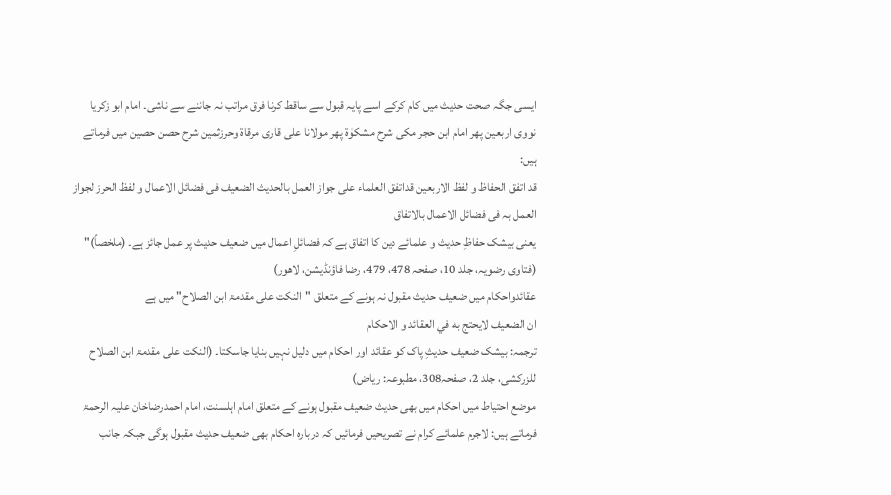ایسی جگہ صحت حدیث میں کام کرکے اسے پایہ قبول سے ساقط کرنا فرق مراتب نہ جاننے سے ناشی۔ امام ابو زکریا نووی اربعین پھر امام ابن حجر مکی شرح مشکوٰۃ پھر مولانا علی قاری مرقاۃ وحرزثمین شرح حصن حصین میں فرماتے ہیں:
قد اتفق الحفاظ و لفظ الاربعین قداتفق العلماء علی جواز العمل بالحدیث الضعیف فی فضائل الاعمال و لفظ الحرز لجواز العمل بہ فی فضائل الاعمال بالاتفاق
یعنی بیشک حفاظِ حدیث و علمائے دین کا اتفاق ہے کہ فضائلِ اعمال میں ضعیف حدیث پر عمل جائز ہے۔ (ملخصاً)" (فتاوی رضویہ، جلد 10، صفحہ 478، 479، رضا فاؤنڈیشن، لاهور)
عقائدواحکام میں ضعیف حدیث مقبول نہ ہونے کے متعلق "النکت علی مقدمۃ ابن الصلاح" میں ہے
ان الضعيف لايحتج به في العقائد و الاحكام
ترجمہ: بیشک ضعیف حدیثِ پاک کو عقائد اور احکام میں دلیل نہیں بنایا جاسکتا۔ (النکت علی مقدمۃ ابن الصلاح للزرکشی، جلد 2، صفحہ308، مطبوعہ: ریاض)
موضع احتیاط میں احکام میں بھی حدیث ضعیف مقبول ہونے کے متعلق امام اہلسنت، امام احمدرضاخان علیہ الرحمۃ فرماتے ہیں: لاجرم علمائے کرام نے تصریحیں فرمائیں کہ دربارہ احکام بھی ضعیف حدیث مقبول ہوگی جبکہ جانب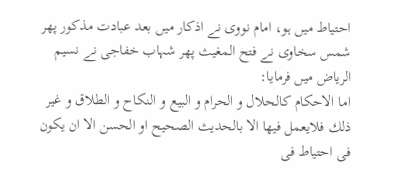احتیاط میں ہو، امام نووی نے اذکار میں بعد عبادت مذکور پھر شمس سخاوی نے فتح المغیث پھر شہاب خفاجی نے نسیم الریاض میں فرمایا:
اما الاحکام کالحلال و الحرام و البیع و النکاح و الطلاق و غیر ذلك فلایعمل فیھا الا بالحدیث الصحیح او الحسن الا ان یکون فی احتیاط فی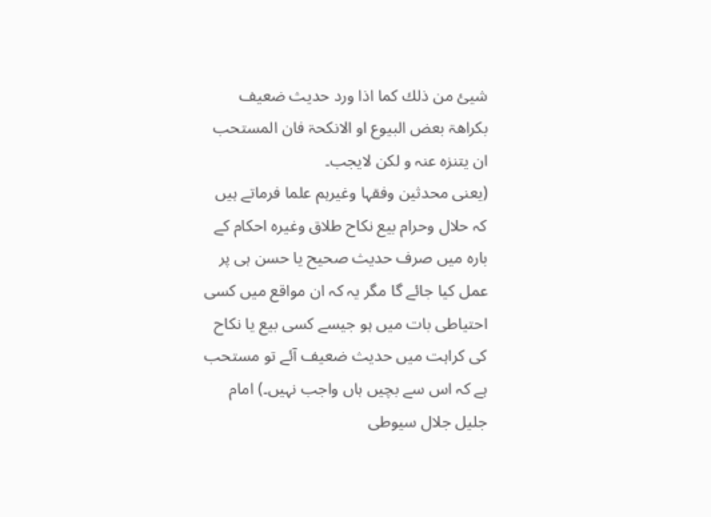شیئ من ذلك کما اذا ورد حدیث ضعیف بکراھۃ بعض البیوع او الانکحۃ فان المستحب ان یتنزہ عنہ و لکن لایجب۔
(یعنی محدثین وفقہا وغیرہم علما فرماتے ہیں کہ حلال وحرام بیع نکاح طلاق وغیرہ احکام کے بارہ میں صرف حدیث صحیح یا حسن ہی پر عمل کیا جائے گا مگر یہ کہ ان مواقع میں کسی احتیاطی بات میں ہو جیسے کسی بیع یا نکاح کی کراہت میں حدیث ضعیف آئے تو مستحب ہے کہ اس سے بچیں ہاں واجب نہیں۔) امام جلیل جلال سیوطی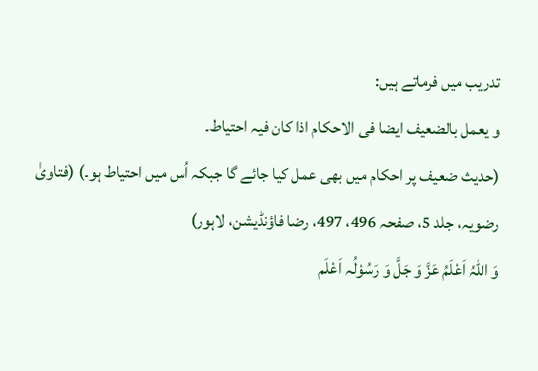تدریب میں فرماتے ہیں:
و یعمل بالضعیف ایضا فی الاحکام اذا کان فیہ احتیاط۔
(حدیث ضعیف پر احکام میں بھی عمل کیا جائے گا جبکہ اُس میں احتیاط ہو۔) (فتاویٰ رضویہ، جلد 5، صفحہ 496، 497، رضا فاؤنڈیشن، لاہور)
وَ اللہُ اَعْلَمُ عَزَّ وَ جَلَّ وَ رَسُوْلُہ اَعْلَم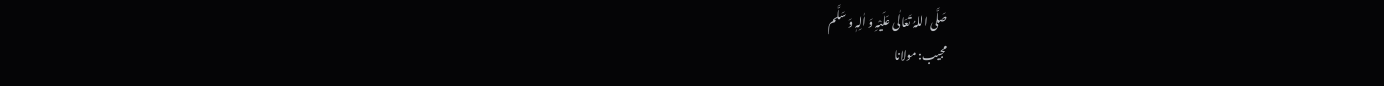صَلَّی اللہُ تَعَالٰی عَلَیْہِ وَ اٰلِہٖ وَ سَلَّم
مجیب: مولانا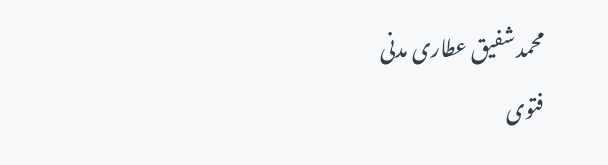محمد شفیق عطاری مدنی
فتوی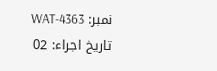نمبر: WAT-4363
تاریخ اجراء: 02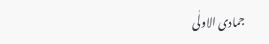جمادی الاولٰی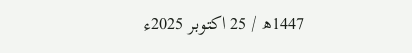1447ھ / 25 اکتوبر 2025ء